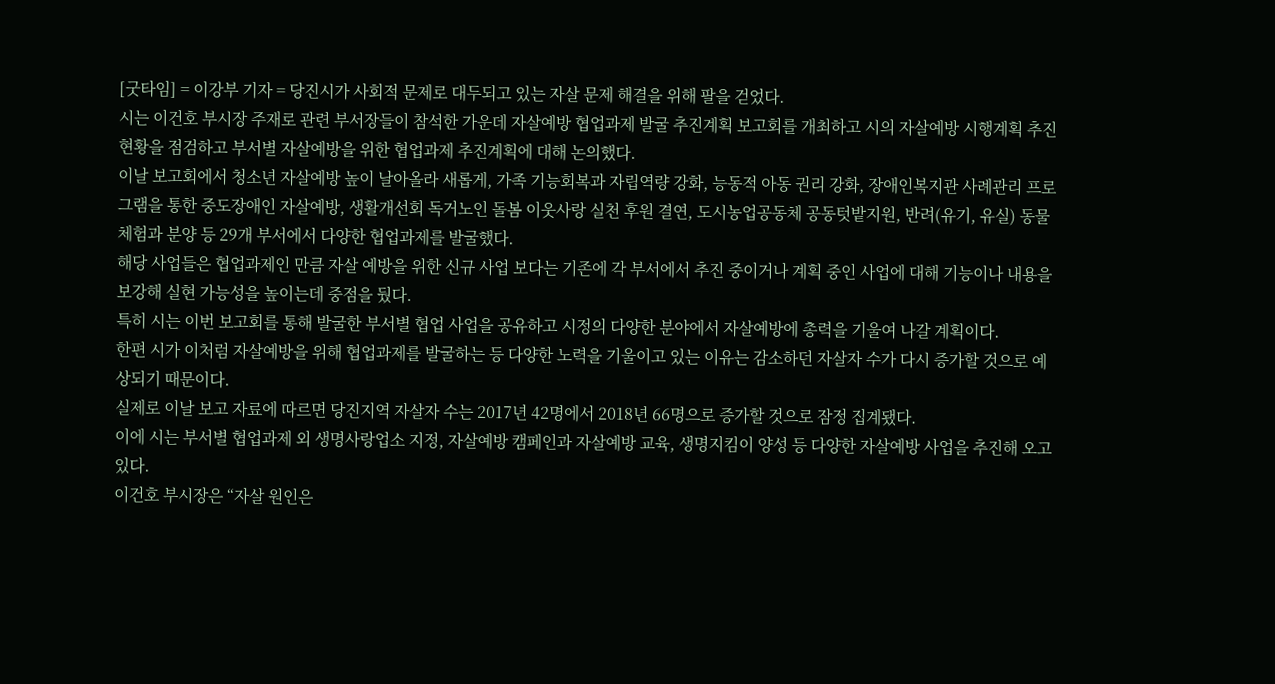[굿타임] = 이강부 기자 = 당진시가 사회적 문제로 대두되고 있는 자살 문제 해결을 위해 팔을 걷었다.
시는 이건호 부시장 주재로 관련 부서장들이 참석한 가운데 자살예방 협업과제 발굴 추진계획 보고회를 개최하고 시의 자살예방 시행계획 추진현황을 점검하고 부서별 자살예방을 위한 협업과제 추진계획에 대해 논의했다.
이날 보고회에서 청소년 자살예방 높이 날아올라 새롭게, 가족 기능회복과 자립역량 강화, 능동적 아동 권리 강화, 장애인복지관 사례관리 프로그램을 통한 중도장애인 자살예방, 생활개선회 독거노인 돌봄 이웃사랑 실천 후원 결연, 도시농업공동체 공동텃밭지원, 반려(유기, 유실) 동물체험과 분양 등 29개 부서에서 다양한 협업과제를 발굴했다.
해당 사업들은 협업과제인 만큼 자살 예방을 위한 신규 사업 보다는 기존에 각 부서에서 추진 중이거나 계획 중인 사업에 대해 기능이나 내용을 보강해 실현 가능성을 높이는데 중점을 뒀다.
특히 시는 이번 보고회를 통해 발굴한 부서별 협업 사업을 공유하고 시정의 다양한 분야에서 자살예방에 총력을 기울여 나갈 계획이다.
한편 시가 이처럼 자살예방을 위해 협업과제를 발굴하는 등 다양한 노력을 기울이고 있는 이유는 감소하던 자살자 수가 다시 증가할 것으로 예상되기 때문이다.
실제로 이날 보고 자료에 따르면 당진지역 자살자 수는 2017년 42명에서 2018년 66명으로 증가할 것으로 잠정 집계됐다.
이에 시는 부서별 협업과제 외 생명사랑업소 지정, 자살예방 캠페인과 자살예방 교육, 생명지킴이 양성 등 다양한 자살예방 사업을 추진해 오고 있다.
이건호 부시장은 “자살 원인은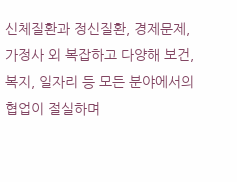신체질환과 정신질환, 경제문제, 가정사 외 복잡하고 다양해 보건, 복지, 일자리 등 모든 분야에서의 협업이 절실하며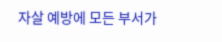자살 예방에 모든 부서가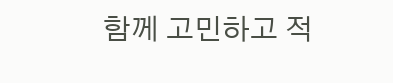함께 고민하고 적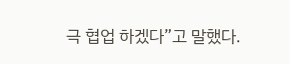극 협업 하겠다”고 말했다.